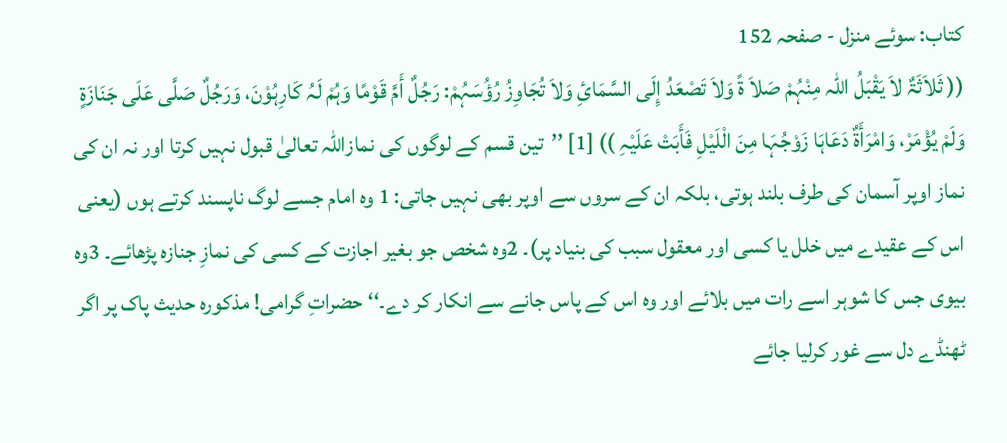کتاب: سوئے منزل - صفحہ 152
(( ثَلاَثَۃٌ لاَ یَقْبَلُ اللّٰہ مِنْہُمْ صَلاَ ۃً وَلاَ تَصْعَدُ إِلَی السَّمَائِ وَلاَ تُجَاوِزُ رُؤُسَہُمْ: رَجُلٌ أَمَّ قَوْمًا وَہُمْ لَہُ کَارِہُوْنَ، وَرَجُلٌ صَلَّی عَلَی جَنَازَۃٍ وَلَمْ یُؤْمَرْ، وَامْرَأَۃٌ دَعَاہَا زَوْجُہَا مِنَ الْلَیْلِ فَأَبَتْ عَلَیْہِ )) [1] ’’تین قسم کے لوگوں کی نمازاللہ تعالیٰ قبول نہیں کرتا اور نہ ان کی نماز اوپر آسمان کی طرف بلند ہوتی، بلکہ ان کے سروں سے اوپر بھی نہیں جاتی: 1 وہ امام جسے لوگ ناپسند کرتے ہوں (یعنی اس کے عقیدے میں خلل یا کسی اور معقول سبب کی بنیاد پر)۔ 2وہ شخص جو بغیر اجازت کے کسی کی نمازِ جنازہ پڑھائے۔ 3وہ بیوی جس کا شوہر اسے رات میں بلائے اور وہ اس کے پاس جانے سے انکار کر دے۔‘‘ حضراتِ گرامی! مذکورہ حدیث پاک پر اگر ٹھنڈے دل سے غور کرلیا جائے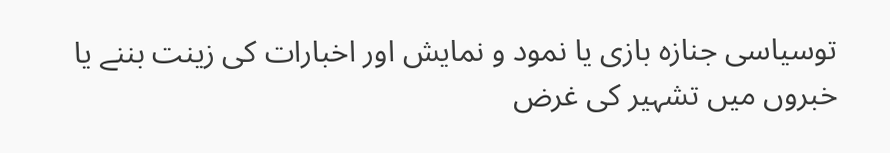توسیاسی جنازہ بازی یا نمود و نمایش اور اخبارات کی زینت بننے یا خبروں میں تشہیر کی غرض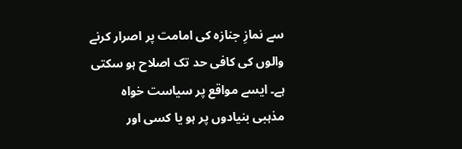سے نمازِ جنازہ کی امامت پر اصرار کرنے والوں کی کافی حد تک اصلاح ہو سکتی ہے۔ ایسے مواقع پر سیاست خواہ مذہبی بنیادوں پر ہو یا کسی اور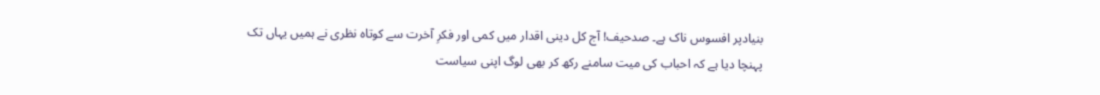بنیادپر افسوس ناک ہے۔ صدحیف! آج کل دینی اقدار میں کمی اور فکرِ آخرت سے کوتاہ نظری نے ہمیں یہاں تک پہنچا دیا ہے کہ احباب کی میت سامنے رکھ کر بھی لوگ اپنی سیاست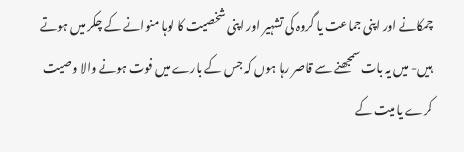چمکانے اور اپنی جماعت یا گروہ کی تشہیر اور اپنی شخصیت کا لوہا منوانے کے چکر میں ہوتے ہیں- میں یہ بات سمجھنے سے قاصر رہا ہوں کہ جس کے بارے میں فوت ہونے والا وصیت کرے یا میت کے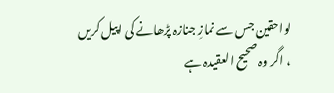لواحقین جس سے نمازِ جنازہ پڑھانے کی اپیل کریں ، اگر وہ صحیح العقیدہ ہے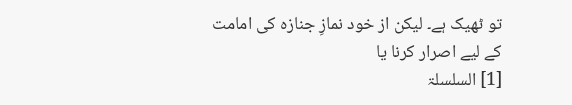تو ٹھیک ہے۔ لیکن از خود نمازِ جنازہ کی امامت کے لیے اصرار کرنا یا
[1] السلسلۃ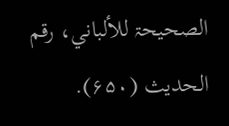الصحیحۃ للألباني، رقم الحدیث (۶۵۰).